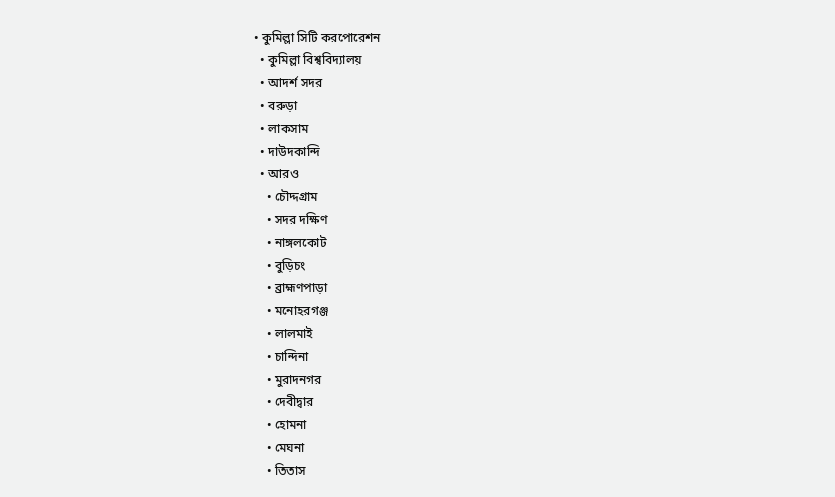• কুমিল্লা সিটি করপোরেশন
  • কুমিল্লা বিশ্ববিদ্যালয়
  • আদর্শ সদর
  • বরুড়া
  • লাকসাম
  • দাউদকান্দি
  • আরও
    • চৌদ্দগ্রাম
    • সদর দক্ষিণ
    • নাঙ্গলকোট
    • বুড়িচং
    • ব্রাহ্মণপাড়া
    • মনোহরগঞ্জ
    • লালমাই
    • চান্দিনা
    • মুরাদনগর
    • দেবীদ্বার
    • হোমনা
    • মেঘনা
    • তিতাস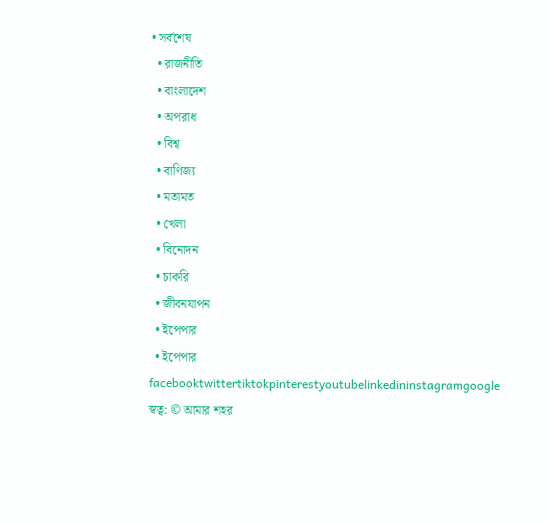• সর্বশেষ
  • রাজনীতি
  • বাংলাদেশ
  • অপরাধ
  • বিশ্ব
  • বাণিজ্য
  • মতামত
  • খেলা
  • বিনোদন
  • চাকরি
  • জীবনযাপন
  • ইপেপার
  • ইপেপার
facebooktwittertiktokpinterestyoutubelinkedininstagramgoogle
স্বত্ব: © আমার শহর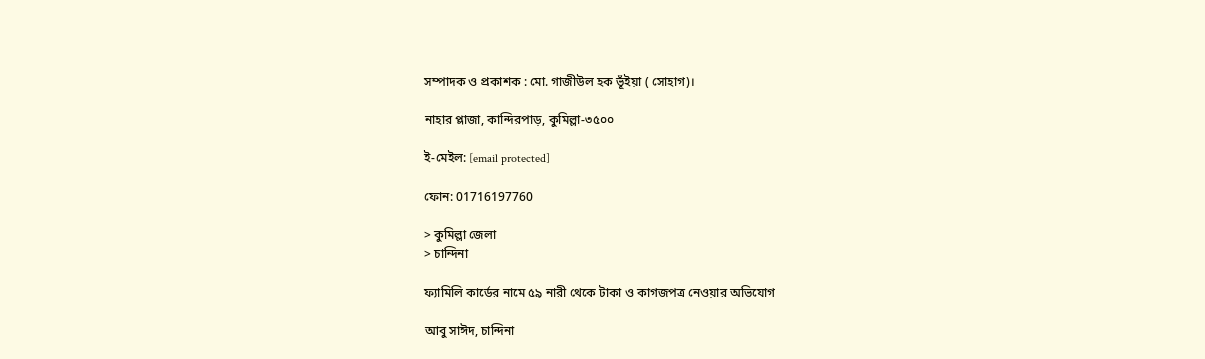সম্পাদক ও প্রকাশক : মো. গাজীউল হক ভূঁইয়া ( সোহাগ)।

নাহার প্লাজা, কান্দিরপাড়, কুমিল্লা-৩৫০০

ই-মেইল: [email protected]

ফোন: 01716197760

> কুমিল্লা জেলা
> চান্দিনা

ফ্যামিলি কার্ডের নামে ৫৯ নারী থেকে টাকা ও কাগজপত্র নেওয়ার অভিযোগ

আবু সাঈদ, চান্দিনা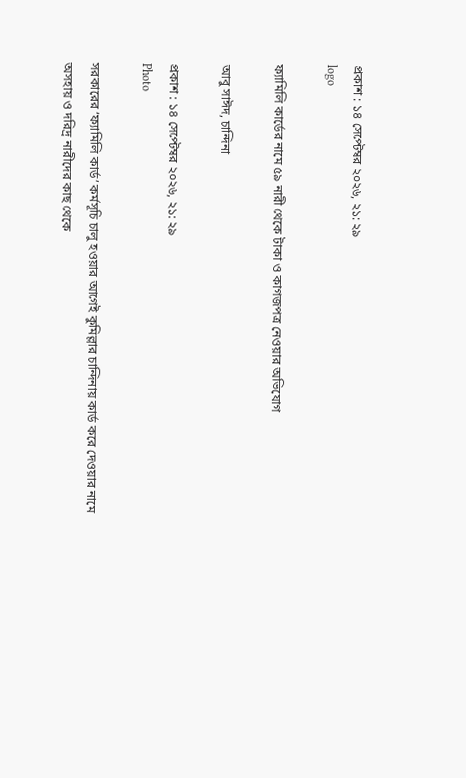প্রকাশ : ১৪ সেপ্টেম্বর ২০২৬, ২১: ২৯
logo

ফ্যামিলি কার্ডের নামে ৫৯ নারী থেকে টাকা ও কাগজপত্র নেওয়ার অভিযোগ

আবু সাঈদ, চান্দিনা

প্রকাশ : ১৪ সেপ্টেম্বর ২০২৬, ২১: ২৯
Photo

সরকারের ‘ফ্যামিলি কার্ড’ কর্মসূচি চালু হওয়ার আগেই কুমিল্লার চান্দিনায় কার্ড করে দেওয়ার নামে অসহায় ও দরিদ্র নারীদের কাছ থেকে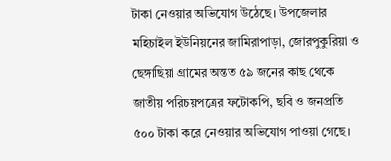টাকা নেওয়ার অভিযোগ উঠেছে। উপজেলার মহিচাইল ইউনিয়নের জামিরাপাড়া, জোরপুকুরিয়া ও ছেঙ্গাছিয়া গ্রামের অন্তত ৫৯ জনের কাছ থেকে জাতীয় পরিচয়পত্রের ফটোকপি, ছবি ও জনপ্রতি ৫০০ টাকা করে নেওয়ার অভিযোগ পাওয়া গেছে।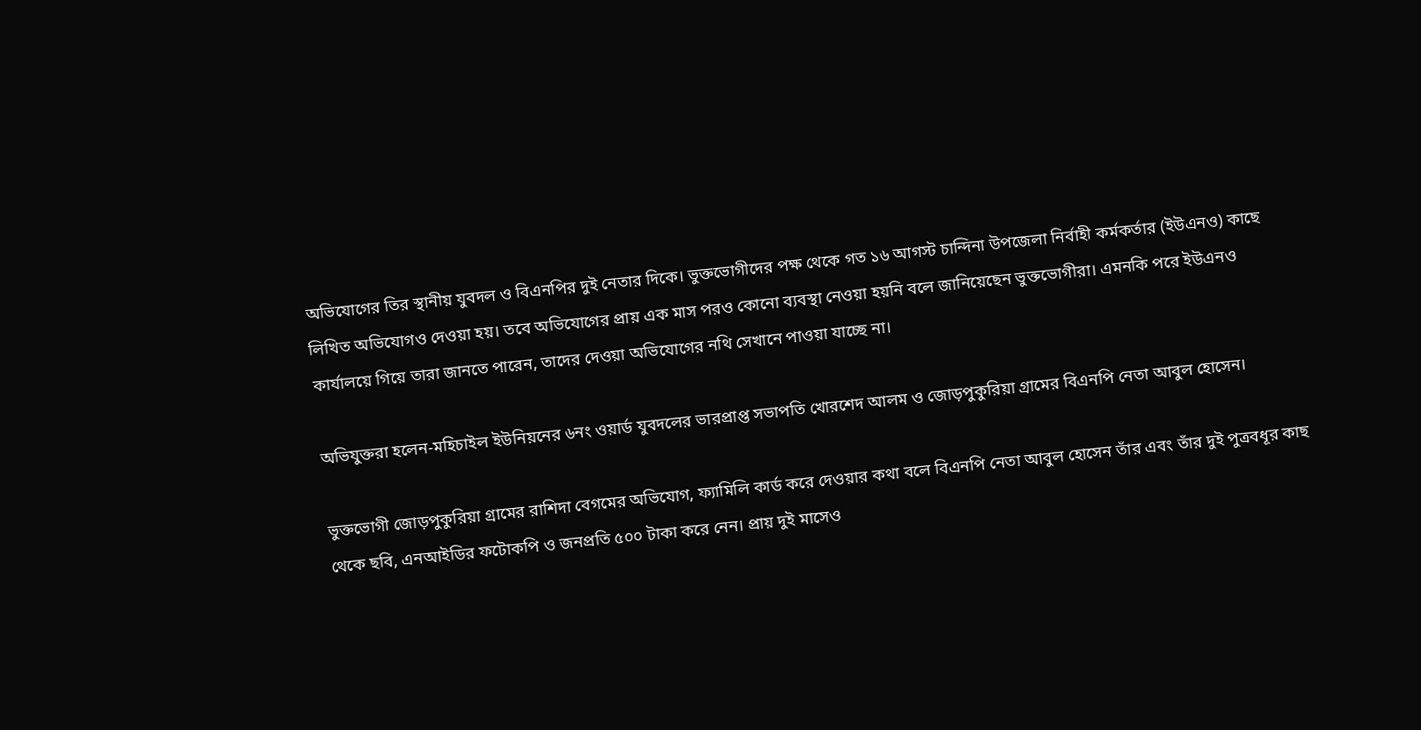অভিযোগের তির স্থানীয় যুবদল ও বিএনপির দুই নেতার দিকে। ভুক্তভোগীদের পক্ষ থেকে গত ১৬ আগস্ট চান্দিনা উপজেলা নির্বাহী কর্মকর্তার (ইউএনও) কাছে লিখিত অভিযোগও দেওয়া হয়। তবে অভিযোগের প্রায় এক মাস পরও কোনো ব্যবস্থা নেওয়া হয়নি বলে জানিয়েছেন ভুক্তভোগীরা। এমনকি পরে ইউএনও কার্যালয়ে গিয়ে তারা জানতে পারেন, তাদের দেওয়া অভিযোগের নথি সেখানে পাওয়া যাচ্ছে না।

অভিযুক্তরা হলেন-মহিচাইল ইউনিয়নের ৬নং ওয়ার্ড যুবদলের ভারপ্রাপ্ত সভাপতি খোরশেদ আলম ও জোড়পুকুরিয়া গ্রামের বিএনপি নেতা আবুল হোসেন।

ভুক্তভোগী জোড়পুকুরিয়া গ্রামের রাশিদা বেগমের অভিযোগ, ফ্যামিলি কার্ড করে দেওয়ার কথা বলে বিএনপি নেতা আবুল হোসেন তাঁর এবং তাঁর দুই পুত্রবধূর কাছ থেকে ছবি, এনআইডির ফটোকপি ও জনপ্রতি ৫০০ টাকা করে নেন। প্রায় দুই মাসেও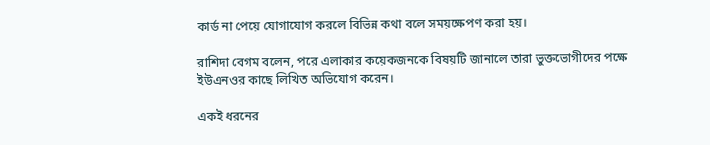কার্ড না পেয়ে যোগাযোগ করলে বিভিন্ন কথা বলে সময়ক্ষেপণ করা হয়।

রাশিদা বেগম বলেন, পরে এলাকার কয়েকজনকে বিষয়টি জানালে তারা ভুক্তভোগীদের পক্ষে ইউএনওর কাছে লিখিত অভিযোগ করেন।

একই ধরনের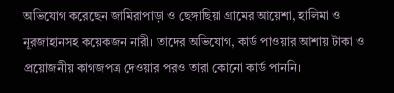অভিযোগ করেছেন জামিরাপাড়া ও ছেঙ্গাছিয়া গ্রামের আয়েশা, হালিমা ও নূরজাহানসহ কয়েকজন নারী। তাদের অভিযোগ, কার্ড পাওয়ার আশায় টাকা ও প্রয়োজনীয় কাগজপত্র দেওয়ার পরও তারা কোনো কার্ড পাননি।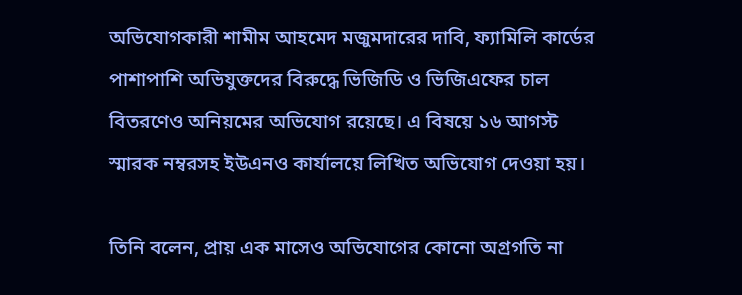অভিযোগকারী শামীম আহমেদ মজুমদারের দাবি, ফ্যামিলি কার্ডের পাশাপাশি অভিযুক্তদের বিরুদ্ধে ভিজিডি ও ভিজিএফের চাল বিতরণেও অনিয়মের অভিযোগ রয়েছে। এ বিষয়ে ১৬ আগস্ট স্মারক নম্বরসহ ইউএনও কার্যালয়ে লিখিত অভিযোগ দেওয়া হয়।

তিনি বলেন, প্রায় এক মাসেও অভিযোগের কোনো অগ্রগতি না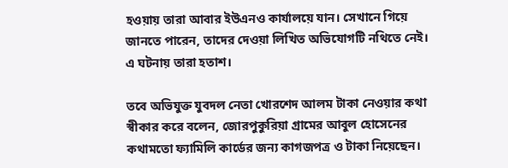হওয়ায় তারা আবার ইউএনও কার্যালয়ে যান। সেখানে গিয়ে জানতে পারেন, তাদের দেওয়া লিখিত অভিযোগটি নথিতে নেই। এ ঘটনায় তারা হতাশ।

তবে অভিযুক্ত যুবদল নেতা খোরশেদ আলম টাকা নেওয়ার কথা স্বীকার করে বলেন, জোরপুকুরিয়া গ্রামের আবুল হোসেনের কথামতো ফ্যামিলি কার্ডের জন্য কাগজপত্র ও টাকা নিয়েছেন।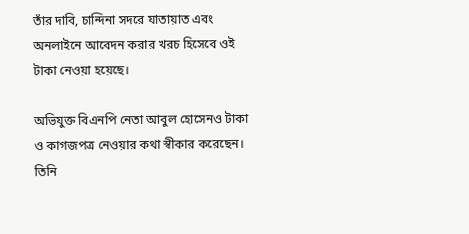তাঁর দাবি, চান্দিনা সদরে যাতায়াত এবং অনলাইনে আবেদন করার খরচ হিসেবে ওই টাকা নেওয়া হয়েছে।

অভিযুক্ত বিএনপি নেতা আবুল হোসেনও টাকা ও কাগজপত্র নেওয়ার কথা স্বীকার করেছেন। তিনি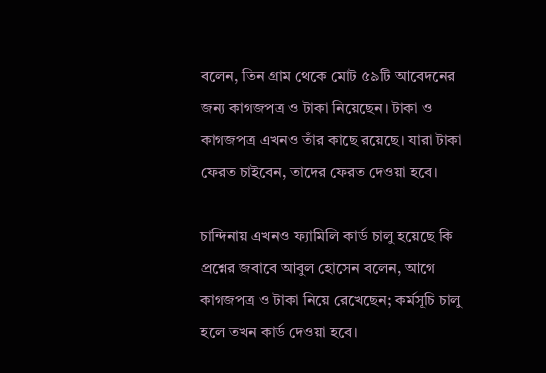বলেন, তিন গ্রাম থেকে মোট ৫৯টি আবেদনের জন্য কাগজপত্র ও টাকা নিয়েছেন। টাকা ও কাগজপত্র এখনও তাঁর কাছে রয়েছে। যারা টাকা ফেরত চাইবেন, তাদের ফেরত দেওয়া হবে।

চান্দিনায় এখনও ফ্যামিলি কার্ড চালু হয়েছে কি প্রশ্নের জবাবে আবুল হোসেন বলেন, আগে কাগজপত্র ও টাকা নিয়ে রেখেছেন; কর্মসূচি চালু হলে তখন কার্ড দেওয়া হবে।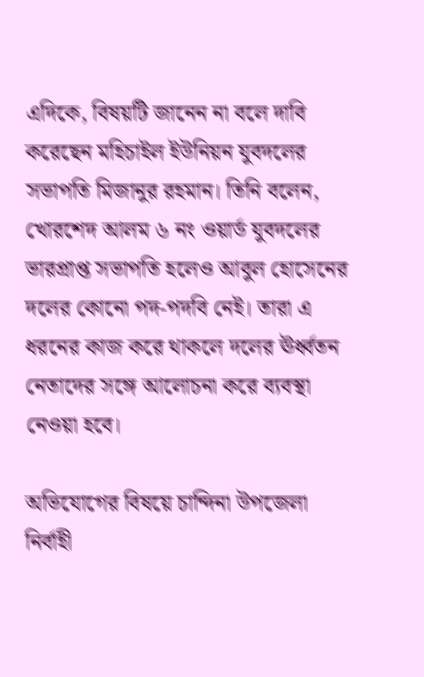এদিকে, বিষয়টি জানেন না বলে দাবি করেছেন মহিচাইল ইউনিয়ন যুবদলের সভাপতি মিজানুর রহমান। তিনি বলেন, খোরশেদ আলম ৬ নং ওয়ার্ড যুবদলের ভারপ্রাপ্ত সভাপতি হলেও আবুল হোসেনের দলের কোনো পদ-পদবি নেই। তারা এ ধরনের কাজ করে থাকলে দলের ঊর্ধ্বতন নেতাদের সঙ্গে আলোচনা করে ব্যবস্থা নেওয়া হবে।

অভিযোগের বিষয়ে চান্দিনা উপজেলা নির্বাহী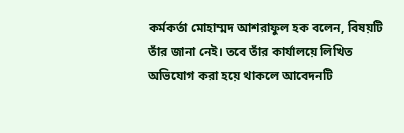কর্মকর্তা মোহাম্মদ আশরাফুল হক বলেন, বিষয়টি তাঁর জানা নেই। তবে তাঁর কার্যালয়ে লিখিত অভিযোগ করা হয়ে থাকলে আবেদনটি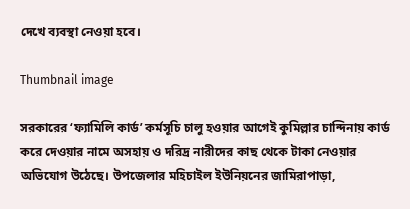দেখে ব্যবস্থা নেওয়া হবে।

Thumbnail image

সরকারের ‘ফ্যামিলি কার্ড’ কর্মসূচি চালু হওয়ার আগেই কুমিল্লার চান্দিনায় কার্ড করে দেওয়ার নামে অসহায় ও দরিদ্র নারীদের কাছ থেকে টাকা নেওয়ার অভিযোগ উঠেছে। উপজেলার মহিচাইল ইউনিয়নের জামিরাপাড়া,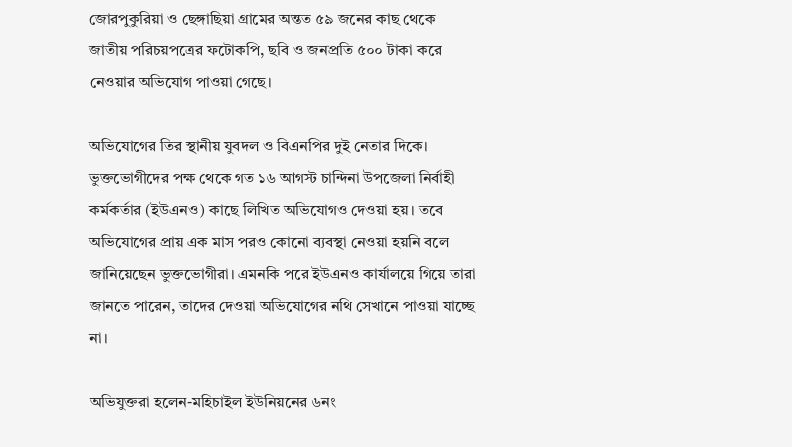জোরপুকুরিয়া ও ছেঙ্গাছিয়া গ্রামের অন্তত ৫৯ জনের কাছ থেকে জাতীয় পরিচয়পত্রের ফটোকপি, ছবি ও জনপ্রতি ৫০০ টাকা করে নেওয়ার অভিযোগ পাওয়া গেছে।

অভিযোগের তির স্থানীয় যুবদল ও বিএনপির দুই নেতার দিকে। ভুক্তভোগীদের পক্ষ থেকে গত ১৬ আগস্ট চান্দিনা উপজেলা নির্বাহী কর্মকর্তার (ইউএনও) কাছে লিখিত অভিযোগও দেওয়া হয়। তবে অভিযোগের প্রায় এক মাস পরও কোনো ব্যবস্থা নেওয়া হয়নি বলে জানিয়েছেন ভুক্তভোগীরা। এমনকি পরে ইউএনও কার্যালয়ে গিয়ে তারা জানতে পারেন, তাদের দেওয়া অভিযোগের নথি সেখানে পাওয়া যাচ্ছে না।

অভিযুক্তরা হলেন-মহিচাইল ইউনিয়নের ৬নং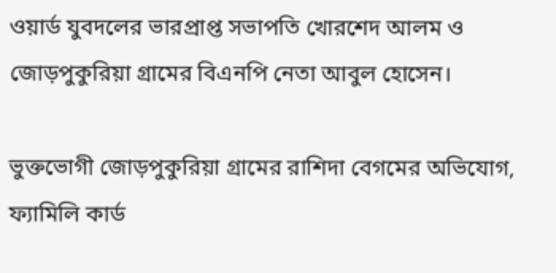ওয়ার্ড যুবদলের ভারপ্রাপ্ত সভাপতি খোরশেদ আলম ও জোড়পুকুরিয়া গ্রামের বিএনপি নেতা আবুল হোসেন।

ভুক্তভোগী জোড়পুকুরিয়া গ্রামের রাশিদা বেগমের অভিযোগ, ফ্যামিলি কার্ড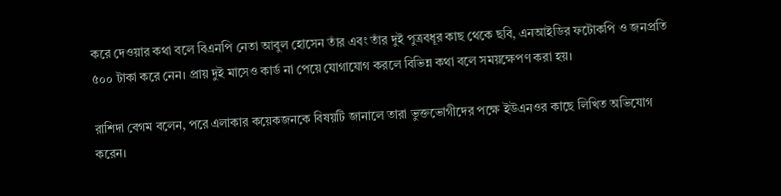করে দেওয়ার কথা বলে বিএনপি নেতা আবুল হোসেন তাঁর এবং তাঁর দুই পুত্রবধূর কাছ থেকে ছবি, এনআইডির ফটোকপি ও জনপ্রতি ৫০০ টাকা করে নেন। প্রায় দুই মাসেও কার্ড না পেয়ে যোগাযোগ করলে বিভিন্ন কথা বলে সময়ক্ষেপণ করা হয়।

রাশিদা বেগম বলেন, পরে এলাকার কয়েকজনকে বিষয়টি জানালে তারা ভুক্তভোগীদের পক্ষে ইউএনওর কাছে লিখিত অভিযোগ করেন।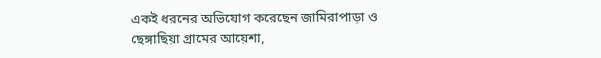একই ধরনের অভিযোগ করেছেন জামিরাপাড়া ও ছেঙ্গাছিয়া গ্রামের আয়েশা,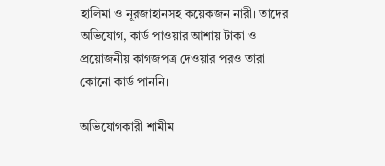হালিমা ও নূরজাহানসহ কয়েকজন নারী। তাদের অভিযোগ, কার্ড পাওয়ার আশায় টাকা ও প্রয়োজনীয় কাগজপত্র দেওয়ার পরও তারা কোনো কার্ড পাননি।

অভিযোগকারী শামীম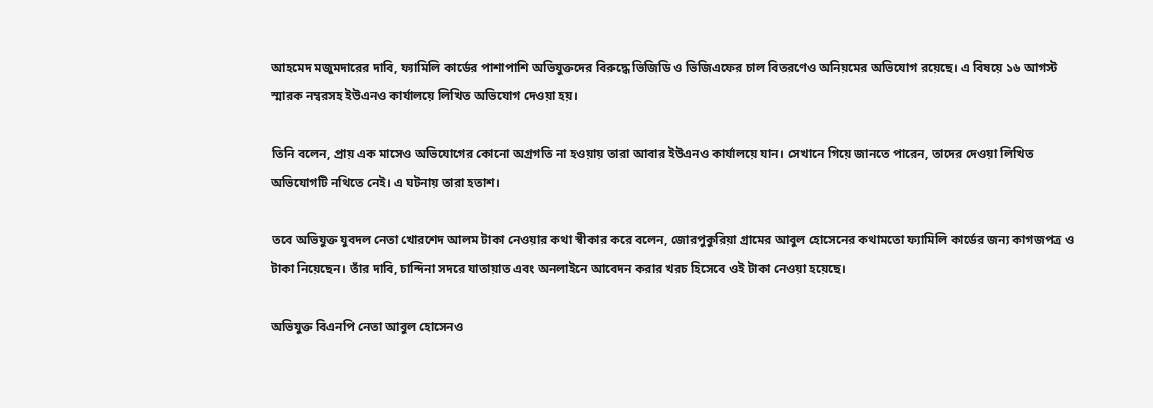আহমেদ মজুমদারের দাবি, ফ্যামিলি কার্ডের পাশাপাশি অভিযুক্তদের বিরুদ্ধে ভিজিডি ও ভিজিএফের চাল বিতরণেও অনিয়মের অভিযোগ রয়েছে। এ বিষয়ে ১৬ আগস্ট স্মারক নম্বরসহ ইউএনও কার্যালয়ে লিখিত অভিযোগ দেওয়া হয়।

তিনি বলেন, প্রায় এক মাসেও অভিযোগের কোনো অগ্রগতি না হওয়ায় তারা আবার ইউএনও কার্যালয়ে যান। সেখানে গিয়ে জানতে পারেন, তাদের দেওয়া লিখিত অভিযোগটি নথিতে নেই। এ ঘটনায় তারা হতাশ।

তবে অভিযুক্ত যুবদল নেতা খোরশেদ আলম টাকা নেওয়ার কথা স্বীকার করে বলেন, জোরপুকুরিয়া গ্রামের আবুল হোসেনের কথামতো ফ্যামিলি কার্ডের জন্য কাগজপত্র ও টাকা নিয়েছেন। তাঁর দাবি, চান্দিনা সদরে যাতায়াত এবং অনলাইনে আবেদন করার খরচ হিসেবে ওই টাকা নেওয়া হয়েছে।

অভিযুক্ত বিএনপি নেতা আবুল হোসেনও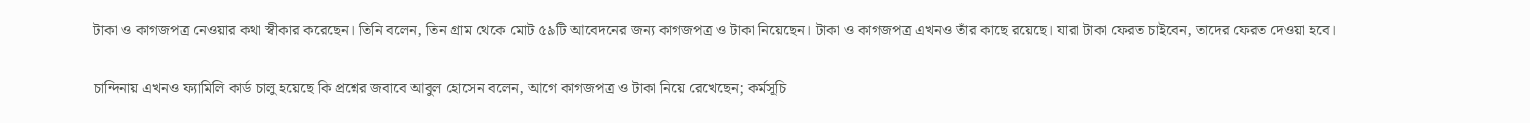টাকা ও কাগজপত্র নেওয়ার কথা স্বীকার করেছেন। তিনি বলেন, তিন গ্রাম থেকে মোট ৫৯টি আবেদনের জন্য কাগজপত্র ও টাকা নিয়েছেন। টাকা ও কাগজপত্র এখনও তাঁর কাছে রয়েছে। যারা টাকা ফেরত চাইবেন, তাদের ফেরত দেওয়া হবে।

চান্দিনায় এখনও ফ্যামিলি কার্ড চালু হয়েছে কি প্রশ্নের জবাবে আবুল হোসেন বলেন, আগে কাগজপত্র ও টাকা নিয়ে রেখেছেন; কর্মসূচি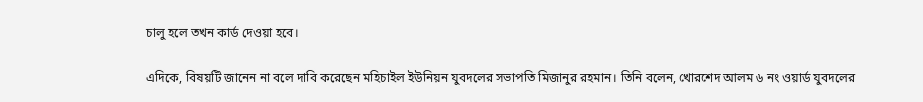চালু হলে তখন কার্ড দেওয়া হবে।

এদিকে, বিষয়টি জানেন না বলে দাবি করেছেন মহিচাইল ইউনিয়ন যুবদলের সভাপতি মিজানুর রহমান। তিনি বলেন, খোরশেদ আলম ৬ নং ওয়ার্ড যুবদলের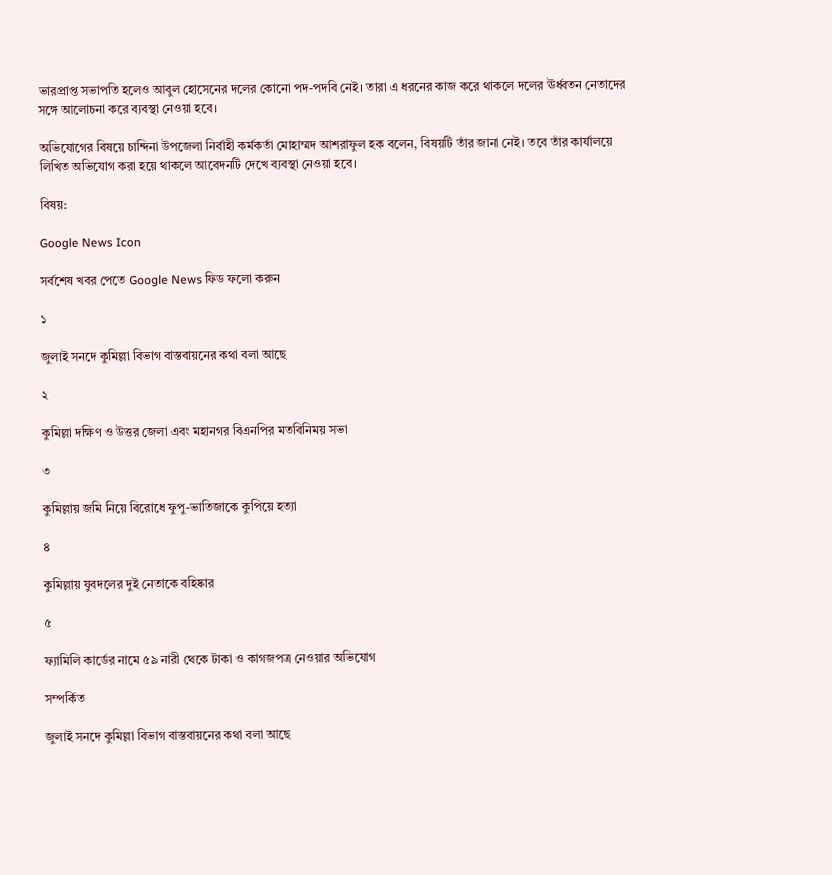ভারপ্রাপ্ত সভাপতি হলেও আবুল হোসেনের দলের কোনো পদ-পদবি নেই। তারা এ ধরনের কাজ করে থাকলে দলের ঊর্ধ্বতন নেতাদের সঙ্গে আলোচনা করে ব্যবস্থা নেওয়া হবে।

অভিযোগের বিষয়ে চান্দিনা উপজেলা নির্বাহী কর্মকর্তা মোহাম্মদ আশরাফুল হক বলেন, বিষয়টি তাঁর জানা নেই। তবে তাঁর কার্যালয়ে লিখিত অভিযোগ করা হয়ে থাকলে আবেদনটি দেখে ব্যবস্থা নেওয়া হবে।

বিষয়:

Google News Icon

সর্বশেষ খবর পেতে Google News ফিড ফলো করুন

১

জুলাই সনদে কুমিল্লা বিভাগ বাস্তবায়নের কথা বলা আছে

২

কুমিল্লা দক্ষিণ ও উত্তর জেলা এবং মহানগর বিএনপির মতবিনিময় সভা

৩

কুমিল্লায় জমি নিয়ে বিরোধে ফুপু-ভাতিজাকে কুপিয়ে হত্যা

৪

কুমিল্লায় যুবদলের দুই নেতাকে বহিষ্কার

৫

ফ্যামিলি কার্ডের নামে ৫৯ নারী থেকে টাকা ও কাগজপত্র নেওয়ার অভিযোগ

সম্পর্কিত

জুলাই সনদে কুমিল্লা বিভাগ বাস্তবায়নের কথা বলা আছে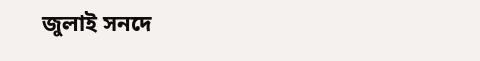জুলাই সনদে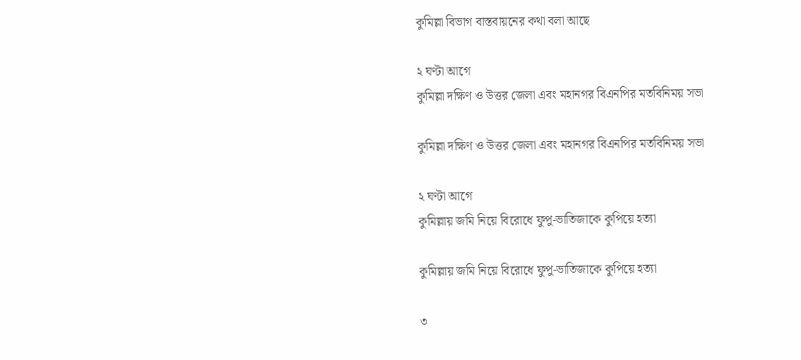কুমিল্লা বিভাগ বাস্তবায়নের কথা বলা আছে

২ ঘণ্টা আগে
কুমিল্লা দক্ষিণ ও উত্তর জেলা এবং মহানগর বিএনপির মতবিনিময় সভা

কুমিল্লা দক্ষিণ ও উত্তর জেলা এবং মহানগর বিএনপির মতবিনিময় সভা

২ ঘণ্টা আগে
কুমিল্লায় জমি নিয়ে বিরোধে ফুপু-ভাতিজাকে কুপিয়ে হত্যা

কুমিল্লায় জমি নিয়ে বিরোধে ফুপু-ভাতিজাকে কুপিয়ে হত্যা

৩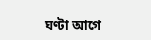ঘণ্টা আগে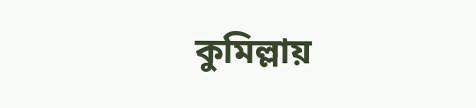কুমিল্লায়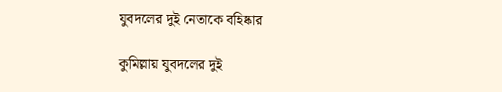যুবদলের দুই নেতাকে বহিষ্কার

কুমিল্লায় যুবদলের দুই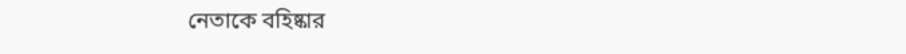নেতাকে বহিষ্কার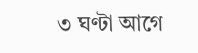৩ ঘণ্টা আগে